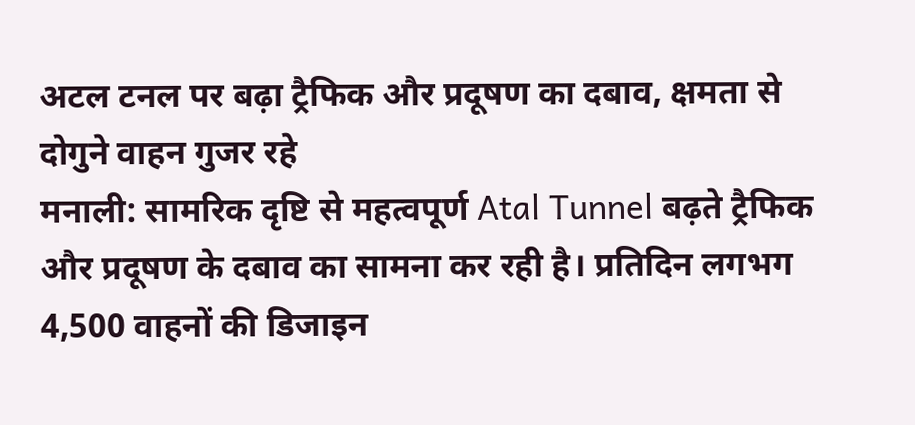अटल टनल पर बढ़ा ट्रैफिक और प्रदूषण का दबाव, क्षमता से दोगुने वाहन गुजर रहे
मनाली: सामरिक दृष्टि से महत्वपूर्ण Atal Tunnel बढ़ते ट्रैफिक और प्रदूषण के दबाव का सामना कर रही है। प्रतिदिन लगभग 4,500 वाहनों की डिजाइन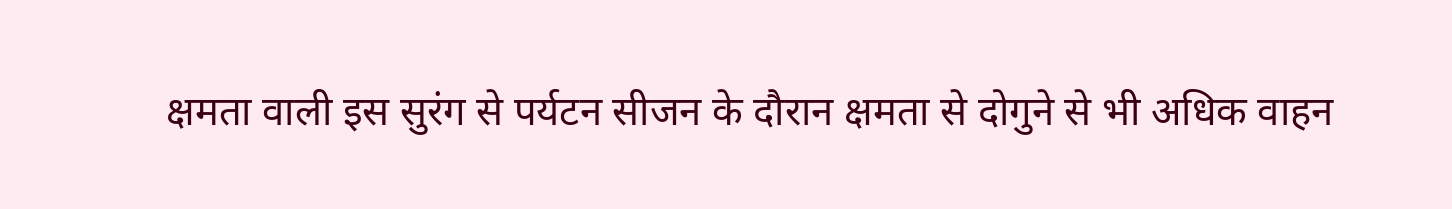क्षमता वाली इस सुरंग से पर्यटन सीजन के दौरान क्षमता से दोगुने से भी अधिक वाहन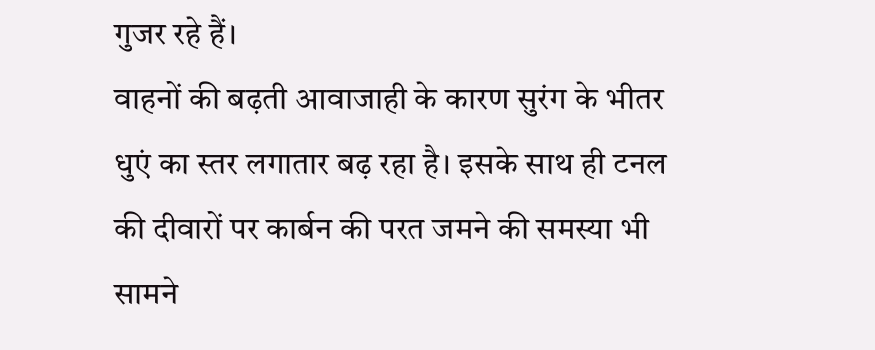गुजर रहे हैं।
वाहनों की बढ़ती आवाजाही के कारण सुरंग के भीतर धुएं का स्तर लगातार बढ़ रहा है। इसके साथ ही टनल की दीवारों पर कार्बन की परत जमने की समस्या भी सामने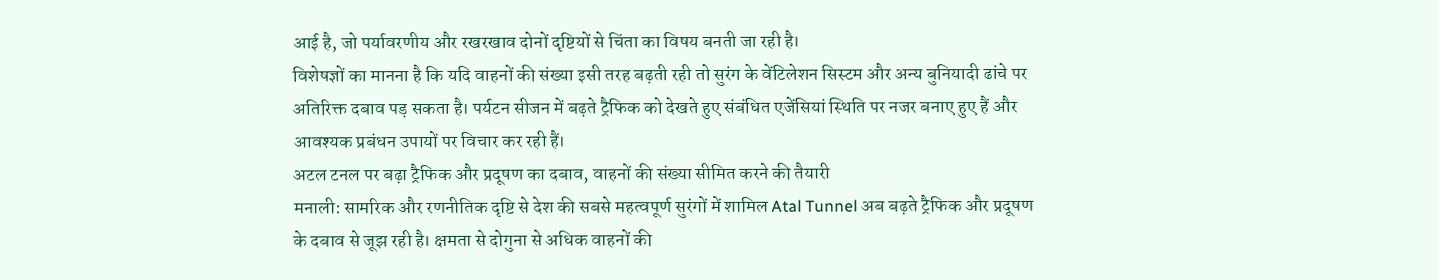आई है, जो पर्यावरणीय और रखरखाव दोनों दृष्टियों से चिंता का विषय बनती जा रही है।
विशेषज्ञों का मानना है कि यदि वाहनों की संख्या इसी तरह बढ़ती रही तो सुरंग के वेंटिलेशन सिस्टम और अन्य बुनियादी ढांचे पर अतिरिक्त दबाव पड़ सकता है। पर्यटन सीजन में बढ़ते ट्रैफिक को देखते हुए संबंधित एजेंसियां स्थिति पर नजर बनाए हुए हैं और आवश्यक प्रबंधन उपायों पर विचार कर रही हैं।
अटल टनल पर बढ़ा ट्रैफिक और प्रदूषण का दबाव, वाहनों की संख्या सीमित करने की तैयारी
मनाली: सामरिक और रणनीतिक दृष्टि से देश की सबसे महत्वपूर्ण सुरंगों में शामिल Atal Tunnel अब बढ़ते ट्रैफिक और प्रदूषण के दबाव से जूझ रही है। क्षमता से दोगुना से अधिक वाहनों की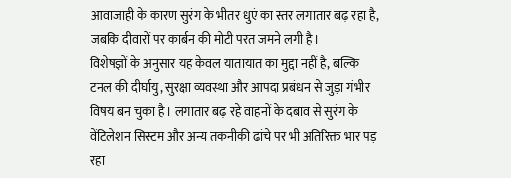आवाजाही के कारण सुरंग के भीतर धुएं का स्तर लगातार बढ़ रहा है, जबकि दीवारों पर कार्बन की मोटी परत जमने लगी है।
विशेषज्ञों के अनुसार यह केवल यातायात का मुद्दा नहीं है, बल्कि टनल की दीर्घायु, सुरक्षा व्यवस्था और आपदा प्रबंधन से जुड़ा गंभीर विषय बन चुका है। लगातार बढ़ रहे वाहनों के दबाव से सुरंग के वेंटिलेशन सिस्टम और अन्य तकनीकी ढांचे पर भी अतिरिक्त भार पड़ रहा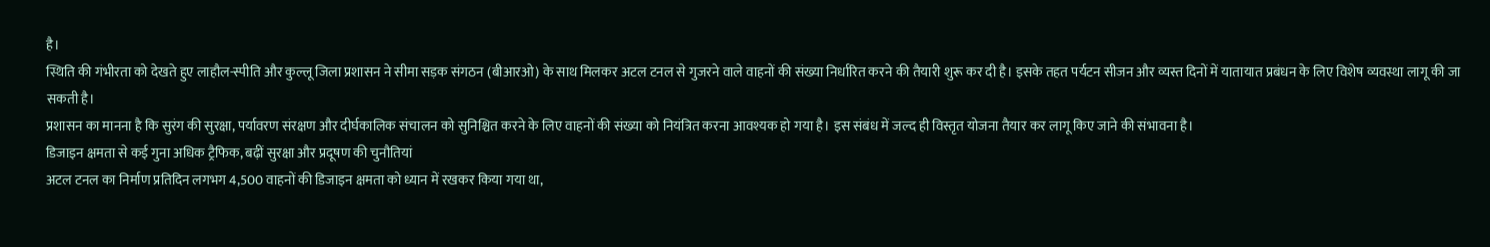है।
स्थिति की गंभीरता को देखते हुए लाहौल-स्पीति और कुल्लू जिला प्रशासन ने सीमा सड़क संगठन (बीआरओ) के साथ मिलकर अटल टनल से गुजरने वाले वाहनों की संख्या निर्धारित करने की तैयारी शुरू कर दी है। इसके तहत पर्यटन सीजन और व्यस्त दिनों में यातायात प्रबंधन के लिए विशेष व्यवस्था लागू की जा सकती है।
प्रशासन का मानना है कि सुरंग की सुरक्षा, पर्यावरण संरक्षण और दीर्घकालिक संचालन को सुनिश्चित करने के लिए वाहनों की संख्या को नियंत्रित करना आवश्यक हो गया है। इस संबंध में जल्द ही विस्तृत योजना तैयार कर लागू किए जाने की संभावना है।
डिजाइन क्षमता से कई गुना अधिक ट्रैफिक, बढ़ीं सुरक्षा और प्रदूषण की चुनौतियां
अटल टनल का निर्माण प्रतिदिन लगभग 4,500 वाहनों की डिजाइन क्षमता को ध्यान में रखकर किया गया था,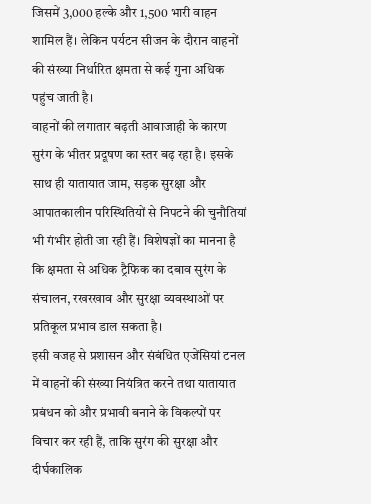जिसमें 3,000 हल्के और 1,500 भारी वाहन शामिल हैं। लेकिन पर्यटन सीजन के दौरान वाहनों की संख्या निर्धारित क्षमता से कई गुना अधिक पहुंच जाती है।
वाहनों की लगातार बढ़ती आवाजाही के कारण सुरंग के भीतर प्रदूषण का स्तर बढ़ रहा है। इसके साथ ही यातायात जाम, सड़क सुरक्षा और आपातकालीन परिस्थितियों से निपटने की चुनौतियां भी गंभीर होती जा रही हैं। विशेषज्ञों का मानना है कि क्षमता से अधिक ट्रैफिक का दबाव सुरंग के संचालन, रखरखाव और सुरक्षा व्यवस्थाओं पर प्रतिकूल प्रभाव डाल सकता है।
इसी वजह से प्रशासन और संबंधित एजेंसियां टनल में वाहनों की संख्या नियंत्रित करने तथा यातायात प्रबंधन को और प्रभावी बनाने के विकल्पों पर विचार कर रही हैं, ताकि सुरंग की सुरक्षा और दीर्घकालिक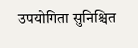उपयोगिता सुनिश्चित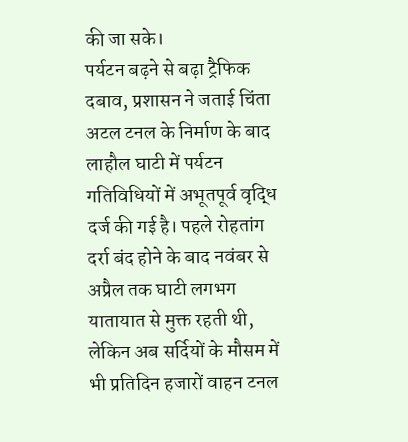की जा सके।
पर्यटन बढ़ने से बढ़ा ट्रैफिक दबाव, प्रशासन ने जताई चिंता
अटल टनल के निर्माण के बाद लाहौल घाटी में पर्यटन गतिविधियों में अभूतपूर्व वृद्धि दर्ज की गई है। पहले रोहतांग दर्रा बंद होने के बाद नवंबर से अप्रैल तक घाटी लगभग यातायात से मुक्त रहती थी, लेकिन अब सर्दियों के मौसम में भी प्रतिदिन हजारों वाहन टनल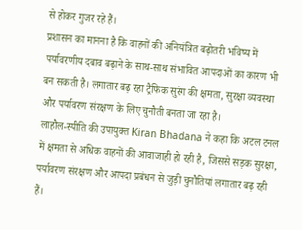से होकर गुजर रहे हैं।
प्रशासन का मानना है कि वाहनों की अनियंत्रित बढ़ोतरी भविष्य में पर्यावरणीय दबाव बढ़ाने के साथ-साथ संभावित आपदाओं का कारण भी बन सकती है। लगातार बढ़ रहा ट्रैफिक सुरंग की क्षमता, सुरक्षा व्यवस्था और पर्यावरण संरक्षण के लिए चुनौती बनता जा रहा है।
लाहौल-स्पीति की उपायुक्त Kiran Bhadana ने कहा कि अटल टनल में क्षमता से अधिक वाहनों की आवाजाही हो रही है, जिससे सड़क सुरक्षा, पर्यावरण संरक्षण और आपदा प्रबंधन से जुड़ी चुनौतियां लगातार बढ़ रही हैं।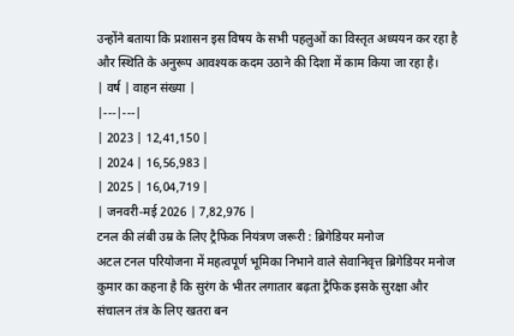उन्होंने बताया कि प्रशासन इस विषय के सभी पहलुओं का विस्तृत अध्ययन कर रहा है और स्थिति के अनुरूप आवश्यक कदम उठाने की दिशा में काम किया जा रहा है।
| वर्ष | वाहन संख्या |
|---|---|
| 2023 | 12,41,150 |
| 2024 | 16,56,983 |
| 2025 | 16,04,719 |
| जनवरी-मई 2026 | 7,82,976 |
टनल की लंबी उम्र के लिए ट्रैफिक नियंत्रण जरूरी : ब्रिगेडियर मनोज
अटल टनल परियोजना में महत्वपूर्ण भूमिका निभाने वाले सेवानिवृत्त ब्रिगेडियर मनोज कुमार का कहना है कि सुरंग के भीतर लगातार बढ़ता ट्रैफिक इसके सुरक्षा और संचालन तंत्र के लिए खतरा बन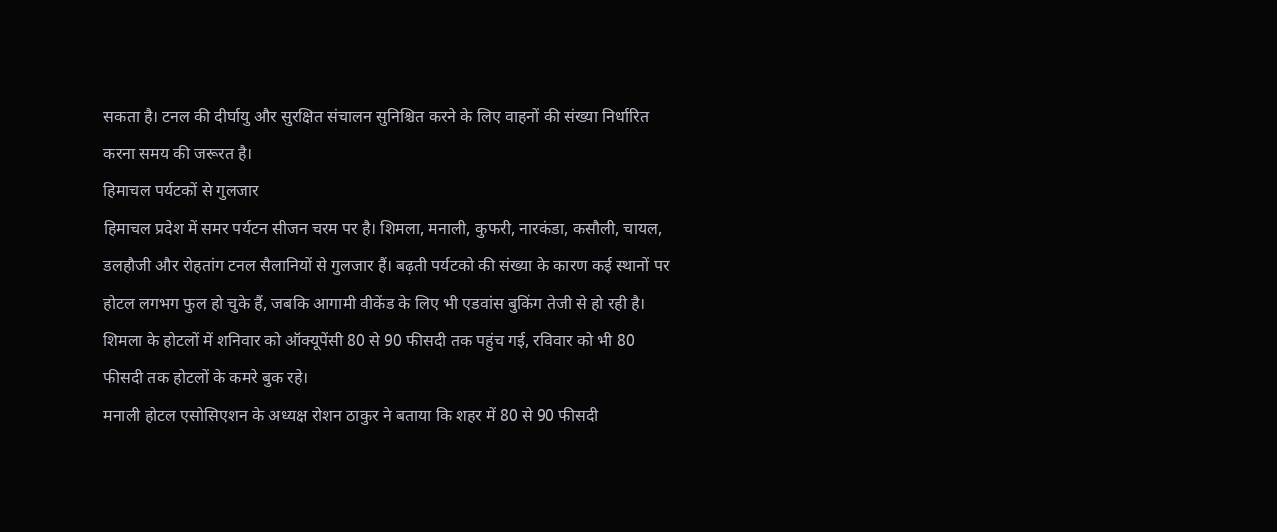सकता है। टनल की दीर्घायु और सुरक्षित संचालन सुनिश्चित करने के लिए वाहनों की संख्या निर्धारित करना समय की जरूरत है।
हिमाचल पर्यटकों से गुलजार
हिमाचल प्रदेश में समर पर्यटन सीजन चरम पर है। शिमला, मनाली, कुफरी, नारकंडा, कसौली, चायल, डलहौजी और रोहतांग टनल सैलानियों से गुलजार हैं। बढ़ती पर्यटको की संख्या के कारण कई स्थानों पर होटल लगभग फुल हो चुके हैं, जबकि आगामी वीकेंड के लिए भी एडवांस बुकिंग तेजी से हो रही है। शिमला के होटलों में शनिवार को ऑक्यूपेंसी 80 से 90 फीसदी तक पहुंच गई, रविवार को भी 80 फीसदी तक होटलों के कमरे बुक रहे।
मनाली होटल एसोसिएशन के अध्यक्ष रोशन ठाकुर ने बताया कि शहर में 80 से 90 फीसदी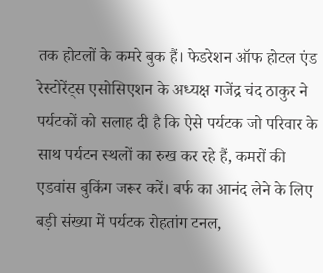तक होटलों के कमरे बुक हैं। फेडरेशन ऑफ होटल एंड रेस्टोरेंट्स एसोसिएशन के अध्यक्ष गजेंद्र चंद ठाकुर ने पर्यटकों को सलाह दी है कि ऐसे पर्यटक जो परिवार के साथ पर्यटन स्थलों का रुख कर रहे हैं, कमरों की एडवांस बुकिंग जरूर करें। बर्फ का आनंद लेने के लिए बड़ी संख्या में पर्यटक रोहतांग टनल,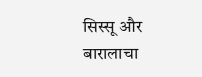सिस्सू और बारालाचा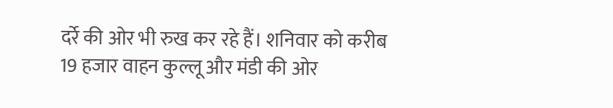दर्रे की ओर भी रुख कर रहे हैं। शनिवार को करीब 19 हजार वाहन कुल्लू और मंडी की ओर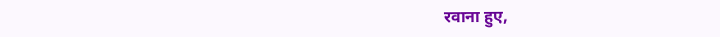रवाना हुए,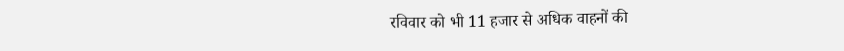रविवार को भी 11 हजार से अधिक वाहनों की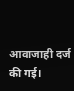आवाजाही दर्ज की गई।